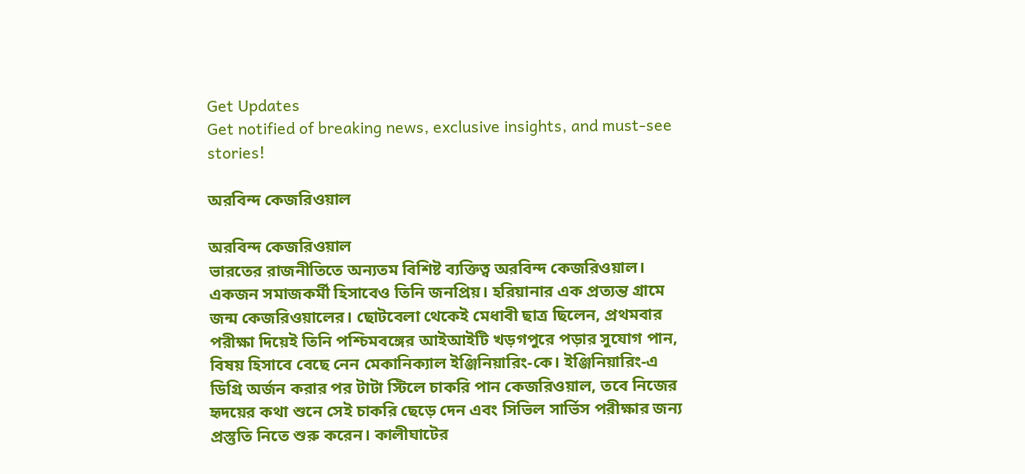Get Updates
Get notified of breaking news, exclusive insights, and must-see stories!

অরবিন্দ কেজরিওয়াল

অরবিন্দ কেজরিওয়াল
ভারতের রাজনীতিতে অন্যতম বিশিষ্ট ব্যক্তিত্ব অরবিন্দ কেজরিওয়াল। একজন সমাজকর্মী হিসাবেও তিনি জনপ্রিয়। হরিয়ানার এক প্রত্যন্ত গ্রামে জন্ম কেজরিওয়ালের। ছোটবেলা থেকেই মেধাবী ছাত্র ছিলেন, প্রথমবার পরীক্ষা দিয়েই তিনি পশ্চিমবঙ্গের আইআইটি খড়গপুরে পড়ার সুযোগ পান, বিষয় হিসাবে বেছে নেন মেকানিক্যাল ইঞ্জিনিয়ারিং-কে। ইঞ্জিনিয়ারিং-এ ডিগ্রি অর্জন করার পর টাটা স্টিলে চাকরি পান কেজরিওয়াল, তবে নিজের হৃদয়ের কথা শুনে সেই চাকরি ছেড়ে দেন এবং সিভিল সার্ভিস পরীক্ষার জন্য প্রস্তুতি নিতে শুরু করেন। কালীঘাটের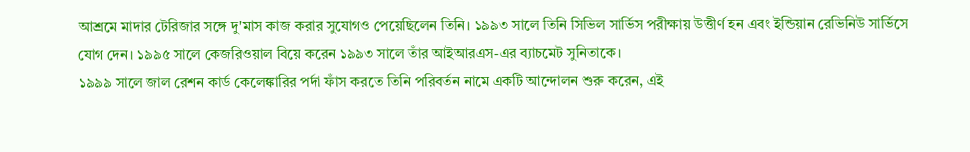আশ্রমে মাদার টেরিজার সঙ্গে দু'মাস কাজ করার সুযোগও পেয়েছিলেন তিনি। ১৯৯৩ সালে তিনি সিভিল সার্ভিস পরীক্ষায় উত্তীর্ণ হন এবং ইন্ডিয়ান রেভিনিউ সার্ভিসে যোগ দেন। ১৯৯৫ সালে কেজরিওয়াল বিয়ে করেন ১৯৯৩ সালে তাঁর আইআরএস-এর ব্যাচমেট সুনিতাকে।
১৯৯৯ সালে জাল রেশন কার্ড কেলেঙ্কারির পর্দা ফাঁস করতে তিনি পরিবর্তন নামে একটি আন্দোলন শুরু করেন, এই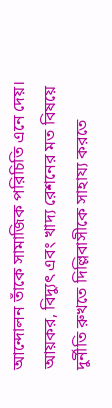আন্দোলন তাঁকে সামাজিক পরিচিতি এনে দেয়। আয়কর, বিদ্যুৎ এবং খাদ্য রেশনের মত বিষয়ে দুর্নীতি রুখতে দিল্লিবাসীকে সাহায্য করতে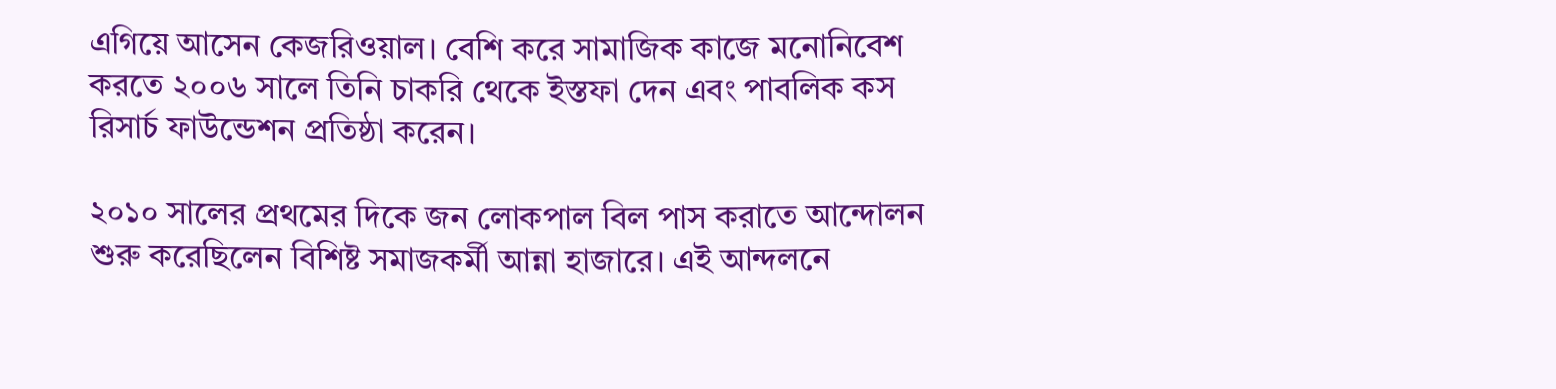এগিয়ে আসেন কেজরিওয়াল। বেশি করে সামাজিক কাজে মনোনিবেশ করতে ২০০৬ সালে তিনি চাকরি থেকে ইস্তফা দেন এবং পাবলিক কস রিসার্চ ফাউন্ডেশন প্রতিষ্ঠা করেন।

২০১০ সালের প্রথমের দিকে জন লোকপাল বিল পাস করাতে আন্দোলন শুরু করেছিলেন বিশিষ্ট সমাজকর্মী আন্না হাজারে। এই আন্দলনে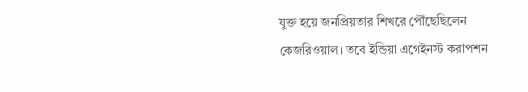যুক্ত হয়ে জনপ্রিয়তার শিখরে পৌঁছেছিলেন কেজরিওয়াল। তবে ইন্ডিয়া এগেইনস্ট করাপশন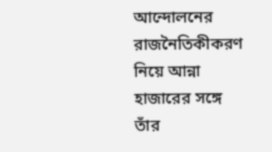আন্দোলনের রাজনৈতিকীকরণ নিয়ে আন্না হাজারের সঙ্গে তাঁর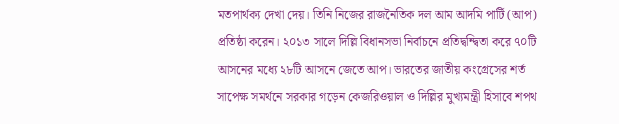মতপার্থক্য দেখা দেয়। তিনি নিজের রাজনৈতিক দল আম আদমি পার্টি (আপ) প্রতিষ্ঠা করেন। ২০১৩ সালে দিল্লি বিধানসভা নির্বাচনে প্রতিদ্বন্দ্বিতা করে ৭০টি আসনের মধ্যে ২৮টি আসনে জেতে আপ। ভারতের জাতীয় কংগ্রেসের শর্ত সাপেক্ষ সমর্থনে সরকার গড়েন কেজরিওয়াল ও দিল্লির মুখ্যমন্ত্রী হিসাবে শপথ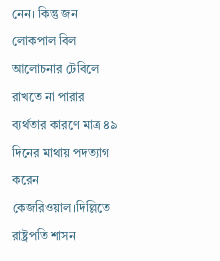নেন। কিন্তু জন লোকপাল বিল আলোচনার টেবিলে রাখতে না পারার ব্যর্থতার কারণে মাত্র ৪৯ দিনের মাথায় পদত্যাগ করেন কেজরিওয়াল।দিল্লিতে রাষ্ট্রপতি শাসন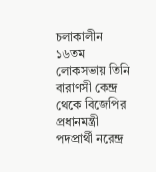চলাকালীন ১৬তম লোকসভায় তিনি বারাণসী কেন্দ্র থেকে বিজেপির প্রধানমন্ত্রী পদপ্রার্থী নরেন্দ্র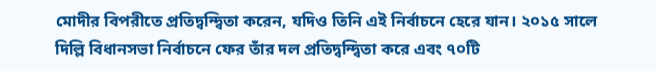মোদীর বিপরীতে প্রতিদ্বন্দ্বিতা করেন, যদিও তিনি এই নির্বাচনে হেরে যান। ২০১৫ সালে দিল্লি বিধানসভা নির্বাচনে ফের তাঁর দল প্রতিদ্বন্দ্বিতা করে এবং ৭০টি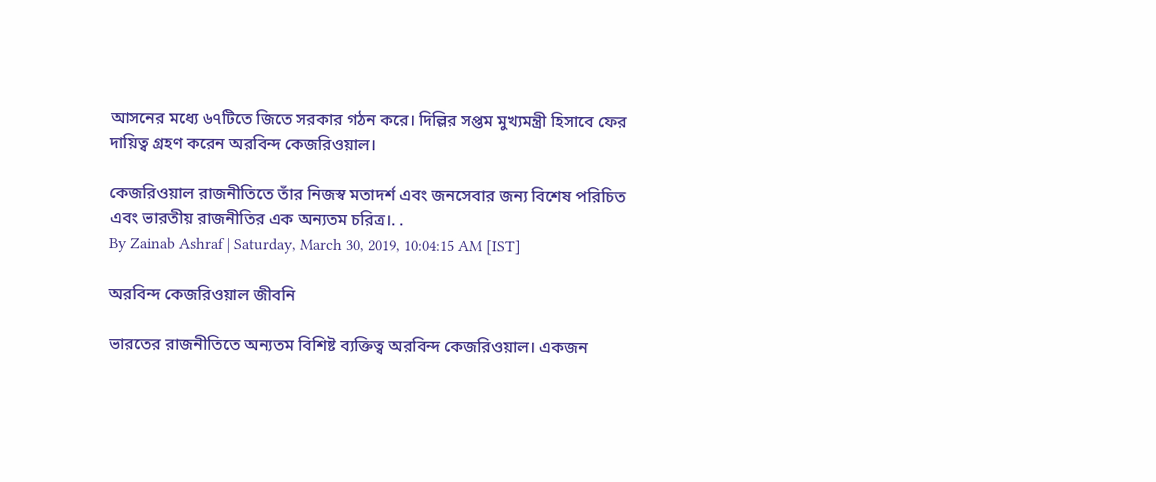আসনের মধ্যে ৬৭টিতে জিতে সরকার গঠন করে। দিল্লির সপ্তম মুখ্যমন্ত্রী হিসাবে ফের দায়িত্ব গ্রহণ করেন অরবিন্দ কেজরিওয়াল।

কেজরিওয়াল রাজনীতিতে তাঁর নিজস্ব মতাদর্শ এবং জনসেবার জন্য বিশেষ পরিচিত এবং ভারতীয় রাজনীতির এক অন্যতম চরিত্র।. .
By Zainab Ashraf | Saturday, March 30, 2019, 10:04:15 AM [IST]

অরবিন্দ কেজরিওয়াল জীবনি

ভারতের রাজনীতিতে অন্যতম বিশিষ্ট ব্যক্তিত্ব অরবিন্দ কেজরিওয়াল। একজন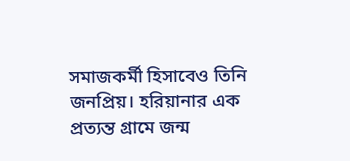সমাজকর্মী হিসাবেও তিনি জনপ্রিয়। হরিয়ানার এক প্রত্যন্ত গ্রামে জন্ম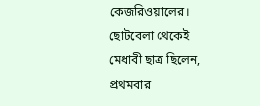কেজরিওয়ালের। ছোটবেলা থেকেই মেধাবী ছাত্র ছিলেন, প্রথমবার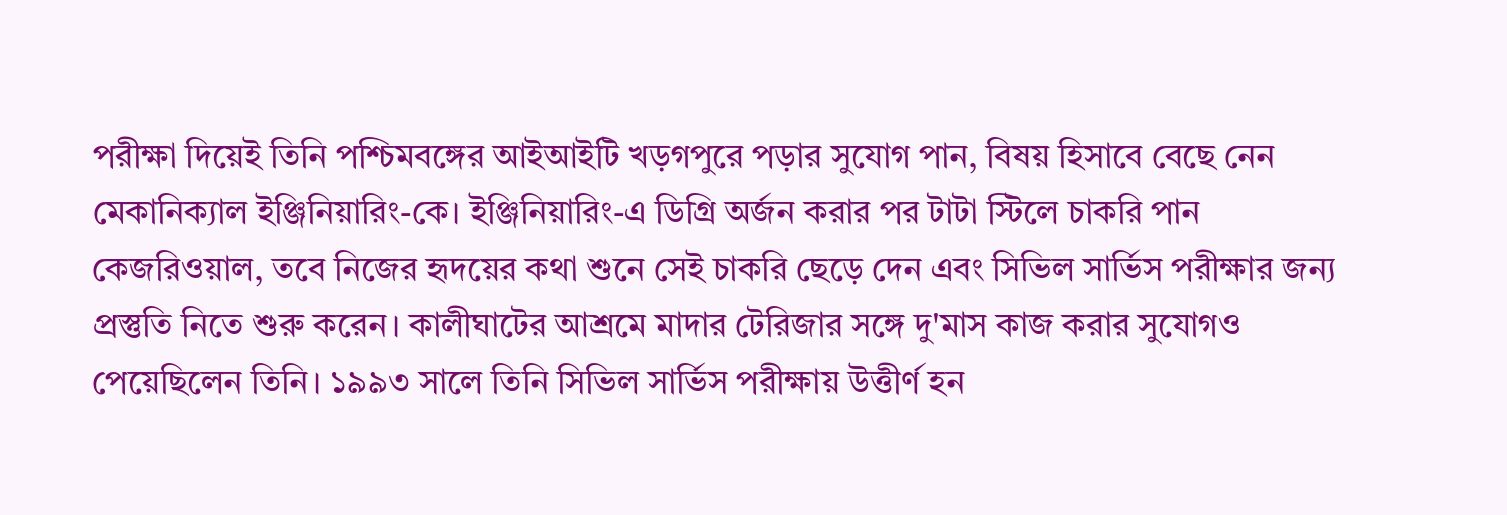পরীক্ষা দিয়েই তিনি পশ্চিমবঙ্গের আইআইটি খড়গপুরে পড়ার সুযোগ পান, বিষয় হিসাবে বেছে নেন মেকানিক্যাল ইঞ্জিনিয়ারিং-কে। ইঞ্জিনিয়ারিং-এ ডিগ্রি অর্জন করার পর টাটা স্টিলে চাকরি পান কেজরিওয়াল, তবে নিজের হৃদয়ের কথা শুনে সেই চাকরি ছেড়ে দেন এবং সিভিল সার্ভিস পরীক্ষার জন্য প্রস্তুতি নিতে শুরু করেন। কালীঘাটের আশ্রমে মাদার টেরিজার সঙ্গে দু'মাস কাজ করার সুযোগও পেয়েছিলেন তিনি। ১৯৯৩ সালে তিনি সিভিল সার্ভিস পরীক্ষায় উত্তীর্ণ হন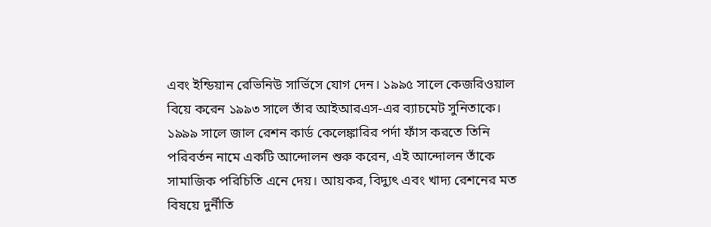এবং ইন্ডিয়ান রেভিনিউ সার্ভিসে যোগ দেন। ১৯৯৫ সালে কেজরিওয়াল বিয়ে করেন ১৯৯৩ সালে তাঁর আইআরএস-এর ব্যাচমেট সুনিতাকে।
১৯৯৯ সালে জাল রেশন কার্ড কেলেঙ্কারির পর্দা ফাঁস করতে তিনি পরিবর্তন নামে একটি আন্দোলন শুরু করেন, এই আন্দোলন তাঁকে সামাজিক পরিচিতি এনে দেয়। আয়কর, বিদ্যুৎ এবং খাদ্য রেশনের মত বিষয়ে দুর্নীতি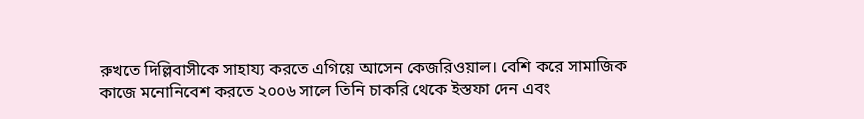রুখতে দিল্লিবাসীকে সাহায্য করতে এগিয়ে আসেন কেজরিওয়াল। বেশি করে সামাজিক কাজে মনোনিবেশ করতে ২০০৬ সালে তিনি চাকরি থেকে ইস্তফা দেন এবং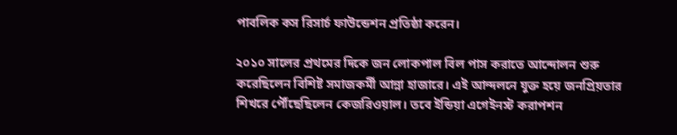পাবলিক কস রিসার্চ ফাউন্ডেশন প্রতিষ্ঠা করেন।

২০১০ সালের প্রথমের দিকে জন লোকপাল বিল পাস করাতে আন্দোলন শুরু করেছিলেন বিশিষ্ট সমাজকর্মী আন্না হাজারে। এই আন্দলনে যুক্ত হয়ে জনপ্রিয়তার শিখরে পৌঁছেছিলেন কেজরিওয়াল। তবে ইন্ডিয়া এগেইনস্ট করাপশন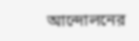আন্দোলনের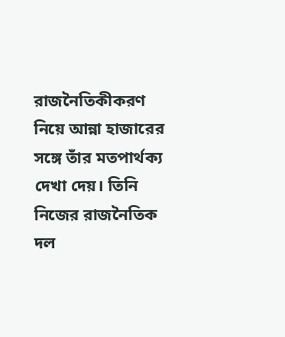রাজনৈতিকীকরণ নিয়ে আন্না হাজারের সঙ্গে তাঁর মতপার্থক্য দেখা দেয়। তিনি নিজের রাজনৈতিক দল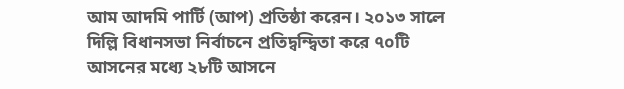আম আদমি পার্টি (আপ) প্রতিষ্ঠা করেন। ২০১৩ সালে দিল্লি বিধানসভা নির্বাচনে প্রতিদ্বন্দ্বিতা করে ৭০টি আসনের মধ্যে ২৮টি আসনে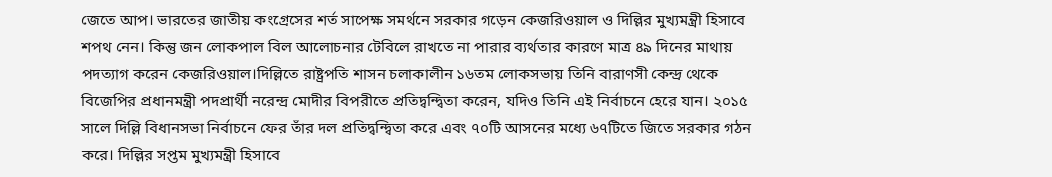জেতে আপ। ভারতের জাতীয় কংগ্রেসের শর্ত সাপেক্ষ সমর্থনে সরকার গড়েন কেজরিওয়াল ও দিল্লির মুখ্যমন্ত্রী হিসাবে শপথ নেন। কিন্তু জন লোকপাল বিল আলোচনার টেবিলে রাখতে না পারার ব্যর্থতার কারণে মাত্র ৪৯ দিনের মাথায় পদত্যাগ করেন কেজরিওয়াল।দিল্লিতে রাষ্ট্রপতি শাসন চলাকালীন ১৬তম লোকসভায় তিনি বারাণসী কেন্দ্র থেকে বিজেপির প্রধানমন্ত্রী পদপ্রার্থী নরেন্দ্র মোদীর বিপরীতে প্রতিদ্বন্দ্বিতা করেন, যদিও তিনি এই নির্বাচনে হেরে যান। ২০১৫ সালে দিল্লি বিধানসভা নির্বাচনে ফের তাঁর দল প্রতিদ্বন্দ্বিতা করে এবং ৭০টি আসনের মধ্যে ৬৭টিতে জিতে সরকার গঠন করে। দিল্লির সপ্তম মুখ্যমন্ত্রী হিসাবে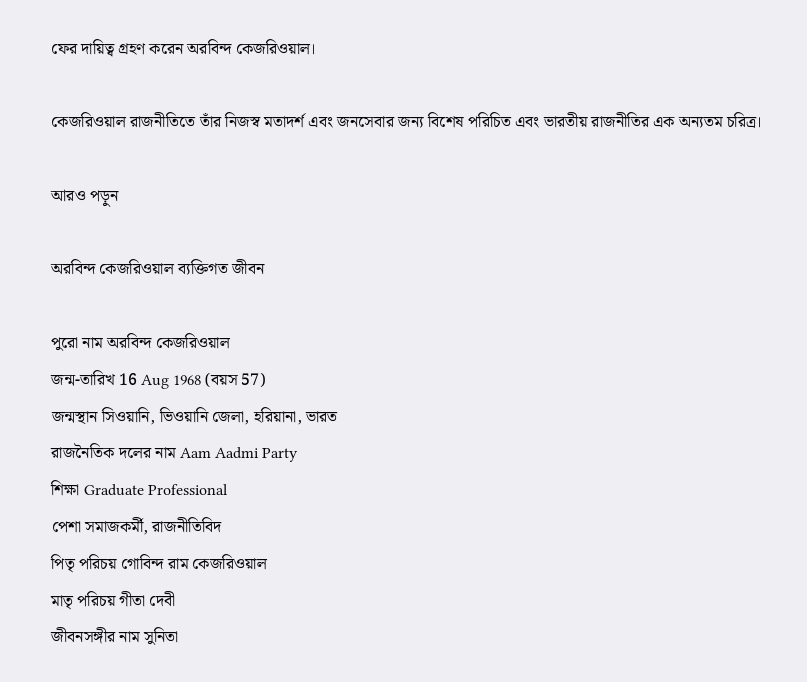ফের দায়িত্ব গ্রহণ করেন অরবিন্দ কেজরিওয়াল।

কেজরিওয়াল রাজনীতিতে তাঁর নিজস্ব মতাদর্শ এবং জনসেবার জন্য বিশেষ পরিচিত এবং ভারতীয় রাজনীতির এক অন্যতম চরিত্র।

আরও পড়ুন

অরবিন্দ কেজরিওয়াল ব্যক্তিগত জীবন

পুরো নাম অরবিন্দ কেজরিওয়াল
জন্ম-তারিখ 16 Aug 1968 (বয়স 57)
জন্মস্থান সিওয়ানি, ভিওয়ানি জেলা, হরিয়ানা, ভারত
রাজনৈতিক দলের নাম Aam Aadmi Party
শিক্ষা Graduate Professional
পেশা সমাজকর্মী, রাজনীতিবিদ
পিতৃ পরিচয় গোবিন্দ রাম কেজরিওয়াল
মাতৃ পরিচয় গীতা দেবী
জীবনসঙ্গীর নাম সুনিতা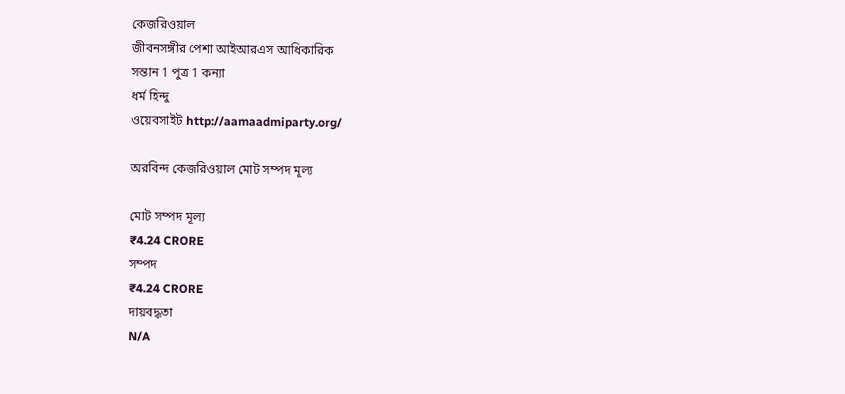কেজরিওয়াল
জীবনসঙ্গীর পেশা আইআরএস আধিকারিক
সন্তান 1 পুত্র 1 কন্যা
ধর্ম হিন্দু
ওয়েবসাইট http://aamaadmiparty.org/

অরবিন্দ কেজরিওয়াল মোট সম্পদ মূল্য

মোট সম্পদ মূল্য
₹4.24 CRORE
সম্পদ
₹4.24 CRORE
দায়বদ্ধতা
N/A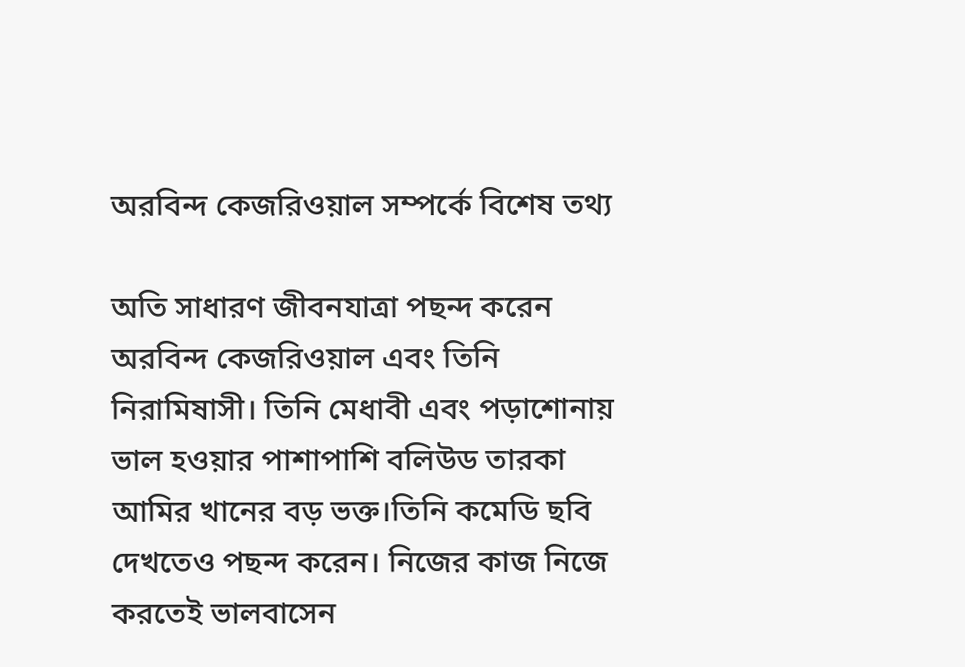অরবিন্দ কেজরিওয়াল সম্পর্কে বিশেষ তথ্য

অতি সাধারণ জীবনযাত্রা পছন্দ করেন অরবিন্দ কেজরিওয়াল এবং তিনি নিরামিষাসী। তিনি মেধাবী এবং পড়াশোনায় ভাল হওয়ার পাশাপাশি বলিউড তারকা আমির খানের বড় ভক্ত।তিনি কমেডি ছবি দেখতেও পছন্দ করেন। নিজের কাজ নিজে করতেই ভালবাসেন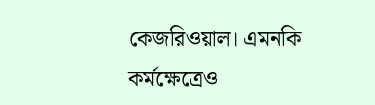কেজরিওয়াল। এমনকি কর্মক্ষেত্রেও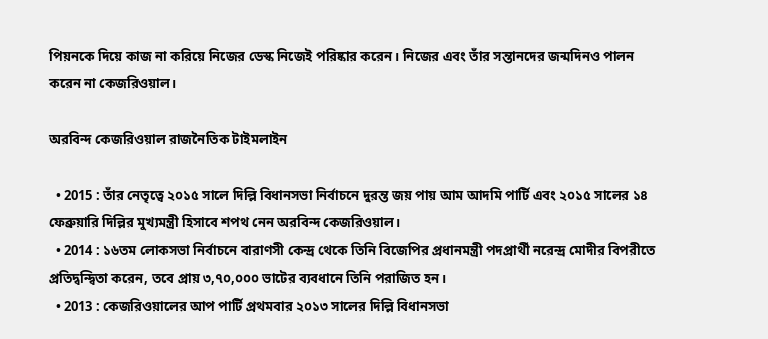পিয়নকে দিয়ে কাজ না করিয়ে নিজের ডেস্ক নিজেই পরিষ্কার করেন। নিজের এবং তাঁর সন্তানদের জন্মদিনও পালন করেন না কেজরিওয়াল।

অরবিন্দ কেজরিওয়াল রাজনৈতিক টাইমলাইন

  • 2015 : তাঁর নেতৃত্বে ২০১৫ সালে দিল্লি বিধানসভা নির্বাচনে দুরন্ত জয় পায় আম আদমি পার্টি এবং ২০১৫ সালের ১৪ ফেব্রুয়ারি দিল্লির মুখ্যমন্ত্রী হিসাবে শপথ নেন অরবিন্দ কেজরিওয়াল।
  • 2014 : ১৬তম লোকসভা নির্বাচনে বারাণসী কেন্দ্র থেকে তিনি বিজেপির প্রধানমন্ত্রী পদপ্রার্থী নরেন্দ্র মোদীর বিপরীতে প্রতিদ্বন্দ্বিতা করেন, তবে প্রায় ৩,৭০,০০০ ভাটের ব্যবধানে তিনি পরাজিত হন।
  • 2013 : কেজরিওয়ালের আপ পার্টি প্রথমবার ২০১৩ সালের দিল্লি বিধানসভা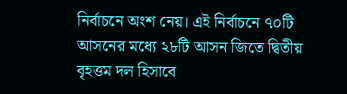নির্বাচনে অংশ নেয়। এই নির্বাচনে ৭০টি আসনের মধ্যে ২৮টি আসন জিতে দ্বিতীয় বৃহত্তম দল হিসাবে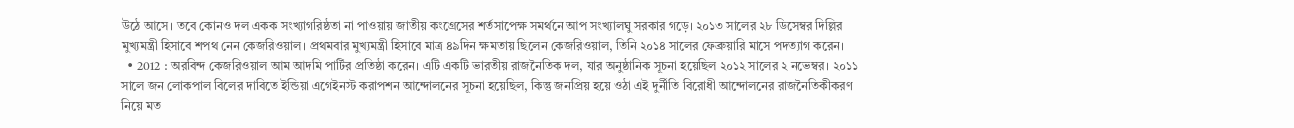উঠে আসে। তবে কোনও দল একক সংখ্যাগরিষ্ঠতা না পাওয়ায় জাতীয় কংগ্রেসের শর্তসাপেক্ষ সমর্থনে আপ সংখ্যালঘু সরকার গড়ে। ২০১৩ সালের ২৮ ডিসেম্বর দিল্লির মুখ্যমন্ত্রী হিসাবে শপথ নেন কেজরিওয়াল। প্রথমবার মুখ্যমন্ত্রী হিসাবে মাত্র ৪৯দিন ক্ষমতায় ছিলেন কেজরিওয়াল, তিনি ২০১৪ সালের ফেব্রুয়ারি মাসে পদত্যাগ করেন।
  • 2012 : অরবিন্দ কেজরিওয়াল আম আদমি পার্টির প্রতিষ্ঠা করেন। এটি একটি ভারতীয় রাজনৈতিক দল, যার অনুষ্ঠানিক সূচনা হয়েছিল ২০১২ সালের ২ নভেম্বর। ২০১১ সালে জন লোকপাল বিলের দাবিতে ইন্ডিয়া এগেইনস্ট করাপশন আন্দোলনের সূচনা হয়েছিল, কিন্তু জনপ্রিয় হয়ে ওঠা এই দুর্নীতি বিরোধী আন্দোলনের রাজনৈতিকীকরণ নিয়ে মত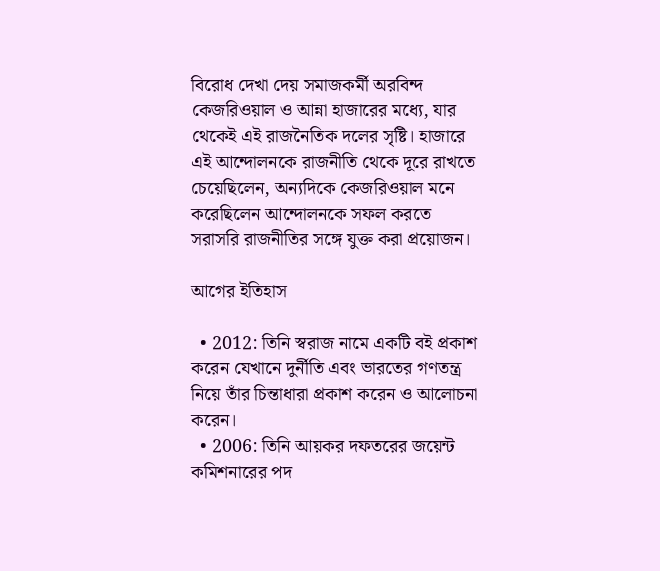বিরোধ দেখা দেয় সমাজকর্মী অরবিন্দ কেজরিওয়াল ও আন্না হাজারের মধ্যে, যার থেকেই এই রাজনৈতিক দলের সৃষ্টি। হাজারে এই আন্দোলনকে রাজনীতি থেকে দূরে রাখতে চেয়েছিলেন, অন্যদিকে কেজরিওয়াল মনে করেছিলেন আন্দোলনকে সফল করতে সরাসরি রাজনীতির সঙ্গে যুক্ত করা প্রয়োজন।

আগের ইতিহাস

  • 2012: তিনি স্বরাজ নামে একটি বই প্রকাশ করেন যেখানে দুর্নীতি এবং ভারতের গণতন্ত্র নিয়ে তাঁর চিন্তাধারা প্রকাশ করেন ও আলোচনা করেন।
  • 2006: তিনি আয়কর দফতরের জয়েন্ট কমিশনারের পদ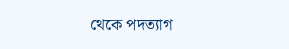থেকে পদত্যাগ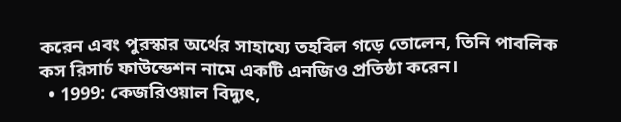করেন এবং পুরস্কার অর্থের সাহায্যে তহবিল গড়ে তোলেন, তিনি পাবলিক কস রিসার্চ ফাউন্ডেশন নামে একটি এনজিও প্রতিষ্ঠা করেন।
  • 1999: কেজরিওয়াল বিদ্যুৎ,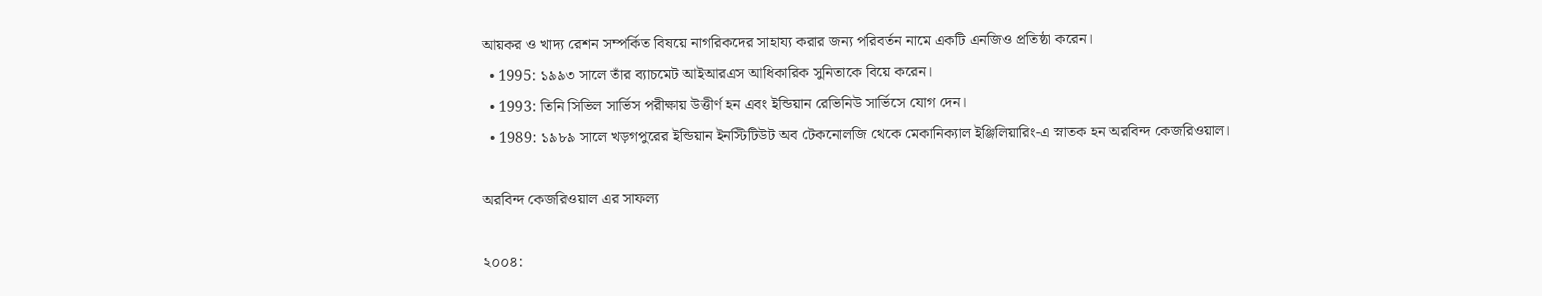আয়কর ও খাদ্য রেশন সম্পর্কিত বিষয়ে নাগরিকদের সাহায্য করার জন্য পরিবর্তন নামে একটি এনজিও প্রতিষ্ঠা করেন।
  • 1995: ১৯৯৩ সালে তাঁর ব্যাচমেট আইআরএস আধিকারিক সুনিতাকে বিয়ে করেন।
  • 1993: তিনি সিভিল সার্ভিস পরীক্ষায় উত্তীর্ণ হন এবং ইন্ডিয়ান রেভিনিউ সার্ভিসে যোগ দেন।
  • 1989: ১৯৮৯ সালে খড়গপুরের ইন্ডিয়ান ইনস্টিটিউট অব টেকনোলজি থেকে মেকানিক্যাল ইঞ্জিলিয়ারিং-এ স্নাতক হন অরবিন্দ কেজরিওয়াল।

অরবিন্দ কেজরিওয়াল এর সাফল্য

২০০৪: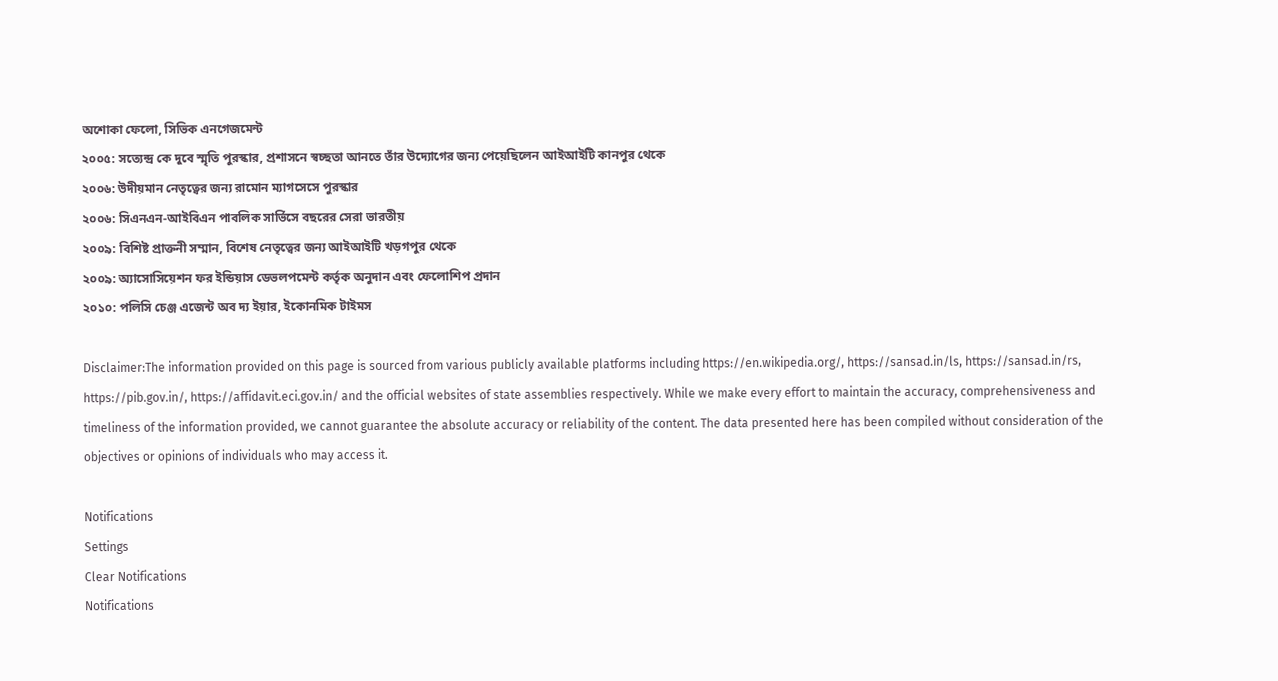অশোকা ফেলো, সিভিক এনগেজমেন্ট
২০০৫: সত্যেন্দ্র কে দুবে স্মৃতি পুরস্কার, প্রশাসনে স্বচ্ছতা আনতে তাঁর উদ্যোগের জন্য পেয়েছিলেন আইআইটি কানপুর থেকে
২০০৬: উদীয়মান নেতৃত্বের জন্য রামোন ম্যাগসেসে পুরস্কার
২০০৬: সিএনএন-আইবিএন পাবলিক সার্ভিসে বছরের সেরা ভারতীয়
২০০৯: বিশিষ্ট প্রাক্তনী সম্মান, বিশেষ নেতৃত্বের জন্য আইআইটি খড়গপুর থেকে
২০০৯: অ্যাসোসিয়েশন ফর ইন্ডিয়াস ডেভলপমেন্ট কর্তৃক অনুদান এবং ফেলোশিপ প্রদান
২০১০: পলিসি চেঞ্জ এজেন্ট অব দ্য ইয়ার, ইকোনমিক টাইমস

Disclaimer:The information provided on this page is sourced from various publicly available platforms including https://en.wikipedia.org/, https://sansad.in/ls, https://sansad.in/rs, https://pib.gov.in/, https://affidavit.eci.gov.in/ and the official websites of state assemblies respectively. While we make every effort to maintain the accuracy, comprehensiveness and timeliness of the information provided, we cannot guarantee the absolute accuracy or reliability of the content. The data presented here has been compiled without consideration of the objectives or opinions of individuals who may access it.

Notifications
Settings
Clear Notifications
Notifications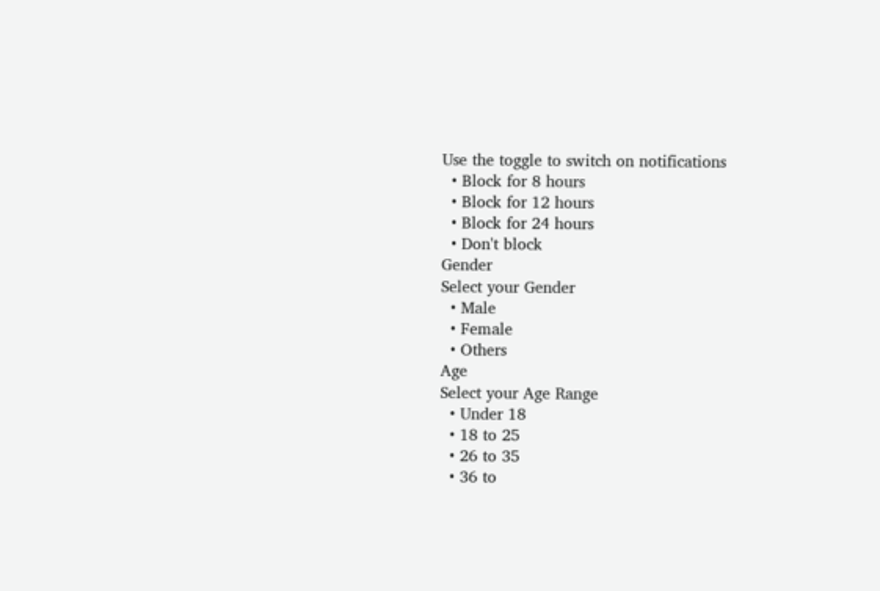Use the toggle to switch on notifications
  • Block for 8 hours
  • Block for 12 hours
  • Block for 24 hours
  • Don't block
Gender
Select your Gender
  • Male
  • Female
  • Others
Age
Select your Age Range
  • Under 18
  • 18 to 25
  • 26 to 35
  • 36 to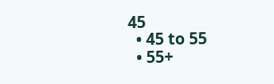45
  • 45 to 55
  • 55+